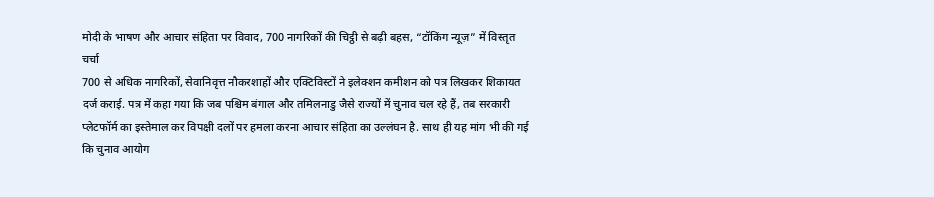मोदी के भाषण और आचार संहिता पर विवाद, 700 नागरिकों की चिट्ठी से बढ़ी बहस, “टॉकिंग न्यूज़” में विस्तृत चर्चा
700 से अधिक नागरिकों, सेवानिवृत्त नौकरशाहों और एक्टिविस्टों ने इलेक्शन कमीशन को पत्र लिखकर शिकायत दर्ज कराई. पत्र में कहा गया कि जब पश्चिम बंगाल और तमिलनाडु जैसे राज्यों में चुनाव चल रहे हैं, तब सरकारी प्लेटफॉर्म का इस्तेमाल कर विपक्षी दलों पर हमला करना आचार संहिता का उल्लंघन है. साथ ही यह मांग भी की गई कि चुनाव आयोग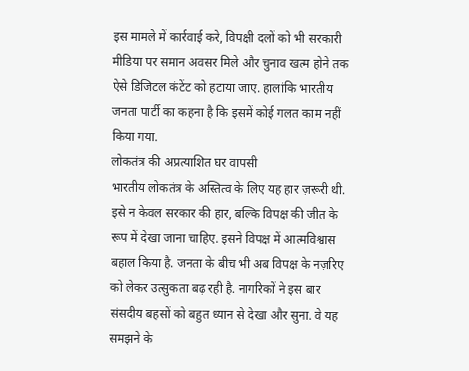इस मामले में कार्रवाई करे, विपक्षी दलों को भी सरकारी मीडिया पर समान अवसर मिले और चुनाव खत्म होने तक ऐसे डिजिटल कंटेंट को हटाया जाए. हालांकि भारतीय जनता पार्टी का कहना है कि इसमें कोई गलत काम नहीं किया गया.
लोकतंत्र की अप्रत्याशित घर वापसी
भारतीय लोकतंत्र के अस्तित्व के लिए यह हार ज़रूरी थी. इसे न केवल सरकार की हार, बल्कि विपक्ष की जीत के रूप में देखा जाना चाहिए. इसने विपक्ष में आत्मविश्वास बहाल किया है. जनता के बीच भी अब विपक्ष के नज़रिए को लेकर उत्सुकता बढ़ रही है. नागरिकों ने इस बार संसदीय बहसों को बहुत ध्यान से देखा और सुना. वे यह समझने के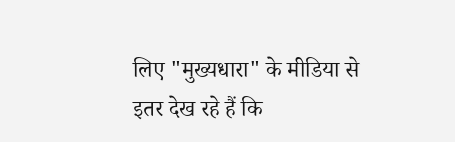लिए "मुख्यधारा" के मीडिया से इतर देख रहे हैं कि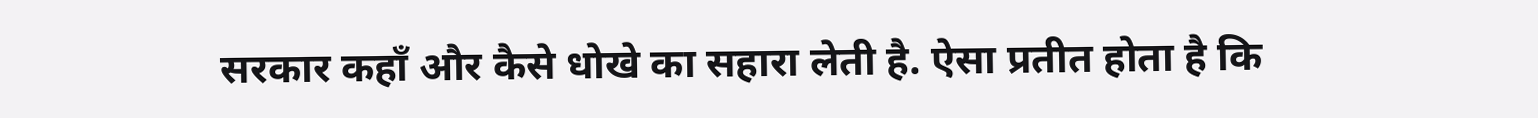सरकार कहाँ और कैसे धोखे का सहारा लेती है. ऐसा प्रतीत होता है कि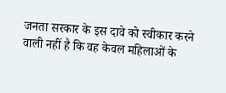जनता सरकार के इस दावे को स्वीकार करने वाली नहीं है कि वह केवल महिलाओं के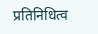प्रतिनिधित्व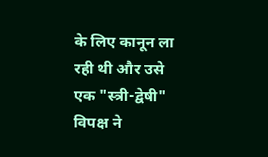के लिए कानून ला रही थी और उसे एक "स्त्री-द्वेषी" विपक्ष ने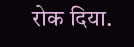रोक दिया.